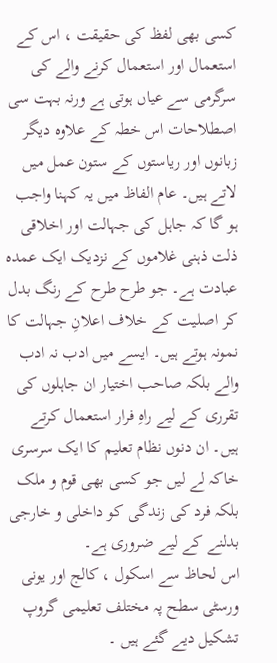کسی بھی لفظ کی حقیقت ، اس کے استعمال اور استعمال کرنے والے کی سرگرمی سے عیاں ہوتی ہے ورنہ بہت سی اصطلاحات اس خطہ کے علاوہ دیگر زبانوں اور ریاستوں کے ستون عمل میں لاتے ہیں۔ عام الفاظ میں یہ کہنا واجب ہو گا کہ جاہل کی جہالت اور اخلاقی ذلت ذہنی غلاموں کے نزدیک ایک عمدہ عبادت ہے۔ جو طرح طرح کے رنگ بدل کر اصلیت کے خلاف اعلانِ جہالت کا نمونہ ہوتے ہیں۔ ایسے میں ادب نہ ادب والے بلکہ صاحب اختیار ان جاہلوں کی تقرری کے لیے راہِ فرار استعمال کرتے ہیں۔ ان دنوں نظام تعلیم کا ایک سرسری خاکہ لے لیں جو کسی بھی قوم و ملک بلکہ فرد کی زندگی کو داخلی و خارجی بدلنے کے لیے ضروری ہے۔
اس لحاظ سے اسکول ، کالج اور یونی ورسٹی سطح پہ مختلف تعلیمی گروپ تشکیل دیے گئے ہیں ۔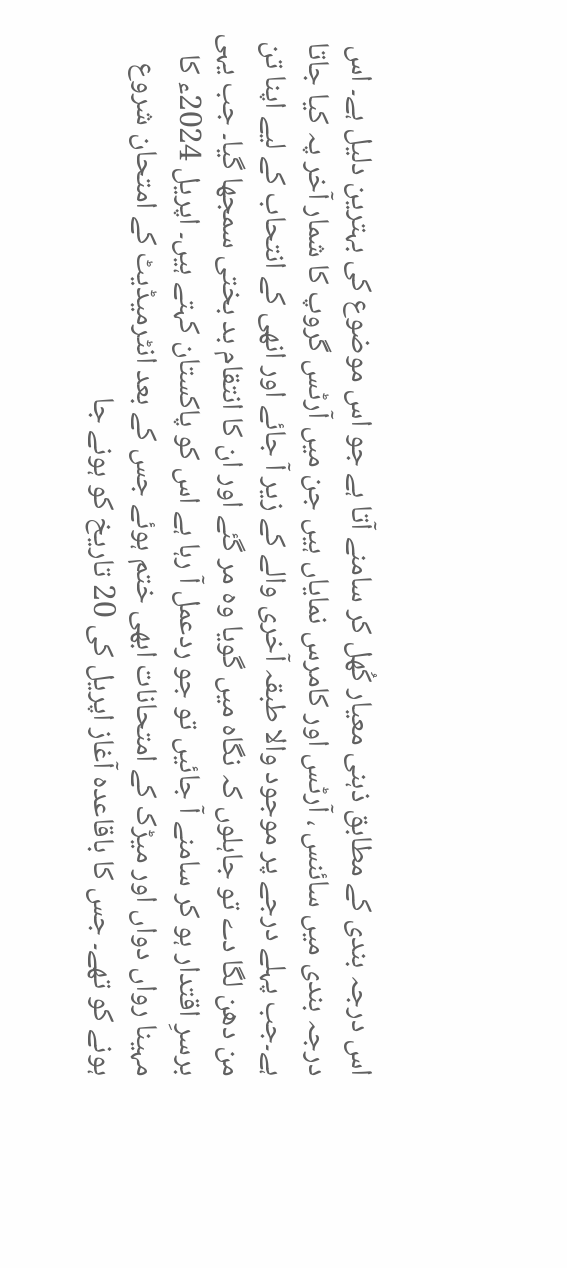اس درجہ بندی کے مطابق ذہنی معیار کُھل کر سامنے آتا ہے جو اس موضوع کی بہترین دلیل ہے۔ اس درجہ بندی میں سائنس ، آرٹس اور کامرس نمایاں ہیں جن میں آرٹس گروپ کا شمار آخر پہ کیا جاتا ہے۔جب پہلے درجے پر موجود والا طبقہ آخری والے کے زیر آ جائے اور انھی کے انتحاب کے لیے اپنا تن من دھن لگا دے تو جاہلوں کہ نگاہ میں گویا وہ مر گئے اور ان کا انتقام بد بختی سمجھا گیا۔ جب یہی برسرِ اقتدار ہو کر سامنے آ جائیں تو جو ردعمل آ رہا ہے اس کو پاکستان کہتے ہیں۔ اپریل 2024ء کا مہینا رواں دواں اور میڑک کے امتحانات ابھی ختم ہوئے جس کے بعد انٹرمیڈیٹ کے امتحان شروع ہونے کو تھے۔ جس کا باقاعدہ آغاز اپریل کی 20 تاریخ کو ہونے جا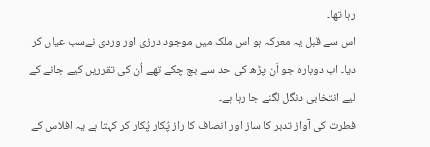رہا تھا۔
اس سے قبل یہ معرکہ ہو اس ملک میں موجود درزی اور وردی نےسب عیاں کر دیا۔ اب دوبارہ جو اَن پڑھ کی حد سے بچ چکے تھے اُن کی تقرریں کیے جانے کے لیے انتخابی دنگل لگنے جا رہا ہے۔
فطرت کی آواز تدبر کا ساز اور انصاف کا راز پُکار پُکار کر کہتا ہے یہ افلاس کے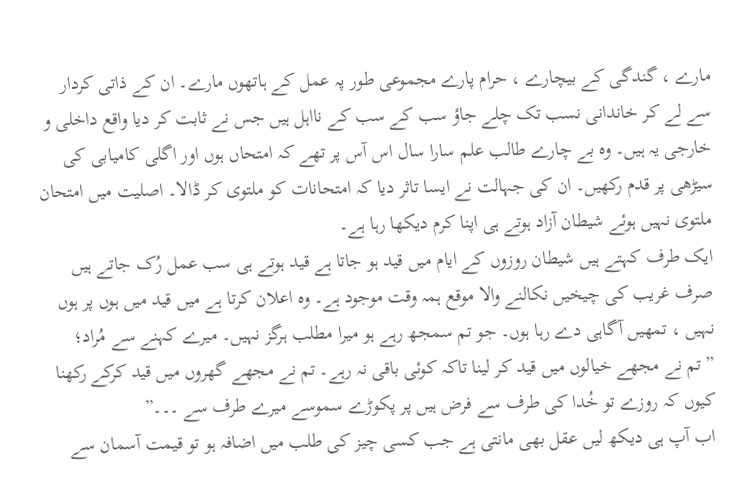مارے ، گندگی کے بیچارے ، حرام پارے مجموعی طور پہ عمل کے ہاتھوں مارے۔ ان کے ذاتی کردار سے لے کر خاندانی نسب تک چلے جاؤ سب کے سب کے نااہل ہیں جس نے ثابت کر دیا واقع داخلی و خارجی یہ ہیں۔ وہ بے چارے طالب علم سارا سال اس آس پر تھے کہ امتحاں ہوں اور اگلی کامیابی کی سیڑھی پر قدم رکھیں۔ ان کی جہالت نے ایسا تاثر دیا کہ امتحانات کو ملتوی کر ڈالا۔ اصلیت میں امتحان ملتوی نہیں ہوئے شیطان آزاد ہوتے ہی اپنا کرم دیکھا رہا ہے۔
ایک طرف کہتے ہیں شیطان روزوں کے ایام میں قید ہو جاتا ہے قید ہوتے ہی سب عمل رُک جاتے ہیں صرف غریب کی چیخیں نکالنے والا موقع ہمہ وقت موجود ہے۔ وہ اعلان کرتا ہے میں قید میں ہوں پر ہوں نہیں ، تمھیں آگاہی دے رہا ہوں۔ جو تم سمجھ رہے ہو میرا مطلب ہرگز نہیں۔ میرے کہنے سے مُراد؛
” تم نے مجھے خیالوں میں قید کر لینا تاکہ کوئی باقی نہ رہے۔ تم نے مجھے گھروں میں قید کرکے رکھنا کیوں کہ روزے تو خُدا کی طرف سے فرض ہیں پر پکوڑے سموسے میرے طرف سے ۔۔۔”
اب آپ ہی دیکھ لیں عقل بھی مانتی ہے جب کسی چیز کی طلب میں اضافہ ہو تو قیمت آسمان سے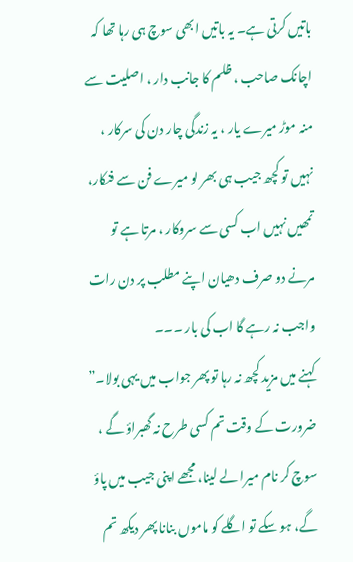باتیں کرتی ہے۔ یہ باتیں ابھی سوچ ہی رہا تھا کہ اچانک صاحب ، ظلم کا جانب دار ، اصلیت سے منہ موڑ میرے یار ، یہ زندگی چار دن کی سرکار ، نہیں تو کچھ جیب ہی بھر لو میرے فن سے فنکار، تمھیں نہیں اب کسی سے سروکار ، مرتا ہے تو مرنے دو صرف دھیان اپنے مطلب پر دن رات واجب نہ رہے گا اب کی بار ۔۔۔
کہنے میں مزید کچھ نہ رہا تو پھر جواب میں یہی بولا۔” ضرورت کے وقت تم کسی طرح نہ گھبراؤ گے ، سوچ کر نام میرا لے لینا، مجھے اپنی جیب میں پاؤ گے، ہو سکے تو اگلے کو ماموں بنانا پھر دیکھ تم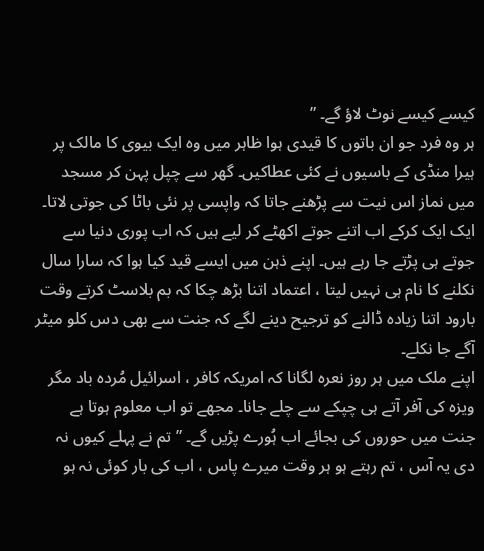کیسے کیسے نوٹ لاؤ گے۔ ”
ہر وہ فرد جو ان باتوں کا قیدی ہوا ظاہر میں وہ ایک بیوی کا مالک پر ہیرا منڈی کے باسیوں نے کئی عطاکیں۔ گھر سے چپل پہن کر مسجد میں نماز اس نیت سے پڑھنے جاتا کہ واپسی پر نئی باٹا کی جوتی لاتا۔ ایک ایک کرکے اب اتنے جوتے اکھٹے کر لیے ہیں کہ اب پوری دنیا سے جوتے ہی پڑتے جا رہے ہیں۔ اپنے ذہن میں ایسے قید کیا ہوا کہ سارا سال نکلنے کا نام ہی نہیں لیتا ، اعتماد اتنا بڑھ چکا کہ بم بلاسٹ کرتے وقت بارود اتنا زیادہ ڈالنے کو ترجیح دینے لگے کہ جنت سے بھی دس کلو میٹر آگے جا نکلے۔
اپنے ملک میں ہر روز نعرہ لگانا کہ امریکہ کافر ، اسرائیل مُردہ باد مگر ویزہ کی آفر آتے ہی چپکے سے چلے جانا۔ مجھے تو اب معلوم ہوتا ہے جنت میں حوروں کی بجائے اب ہُورے پڑیں گے۔ ” تم نے پہلے کیوں نہ دی یہ آس ، تم رہتے ہو ہر وقت میرے پاس ، اب کی بار کوئی نہ ہو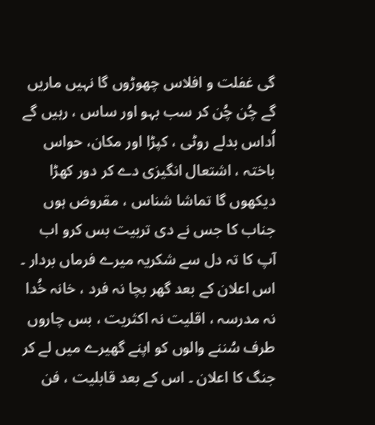گی غفلت و افلاس چھوڑوں گا نہیں ماریں گے چُن چُن کر سب بہو اور ساس ، رہیں گے اُداس بدلے روٹی ، کپڑا اور مکان، حواس باختہ ، اشتعال انگیزی دے کر دور کھڑا دیکھوں گا تماشا شناس ، مقروض ہوں جناب کا جس نے دی تربیت بس کرو اب آپ کا تہ دل سے شکریہ میرے فرماں بردار ۔
اس اعلان کے بعد گھر بچا نہ فرد ، خانہ خُدا نہ مدرسہ ، اقلیت نہ اکثریت ، بس چاروں طرف سُننے والوں کو اپنے گھیرے میں لے کر جنگ کا اعلان ۔ اس کے بعد قابلیت ، فن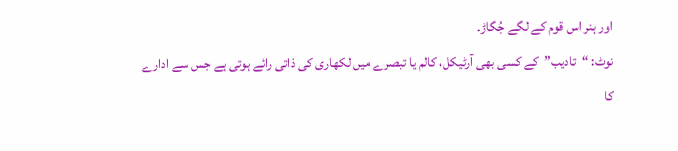اور ہنر اس قوم کے لگے جُگاڑ۔
نوٹ: “تادیب”کے کسی بھی آرٹیکل، کالم یا تبصرے میں لکھاری کی ذاتی رائے ہوتی ہے جس سے ادارے کا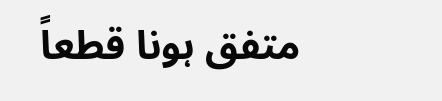متفق ہونا قطعاً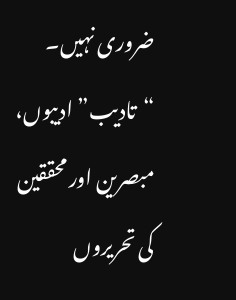ضروری نہیں۔ “تادیب” ادیبوں، مبصرین اور محققین کی تحریروں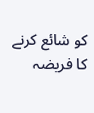کو شائع کرنے کا فریضہ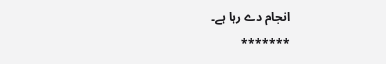انجام دے رہا ہے۔
*******